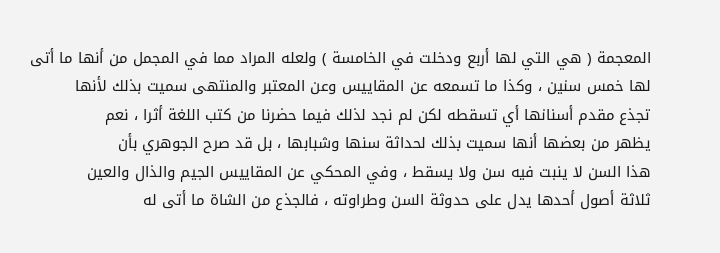المعجمة ( هي التي لها أربع ودخلت في الخامسة ) ولعله المراد مما في المجمل من أنها ما أتى
لها خمس سنين ، وكذا ما تسمعه عن المقاييس وعن المعتبر والمنتهى سميت بذلك لأنها
تجذع مقدم أسنانها أي تسقطه لكن لم نجد لذلك فيما حضرنا من كتب اللغة أثرا ، نعم
يظهر من بعضها أنها سميت بذلك لحداثة سنها وشبابها ، بل قد صرح الجوهري بأن
هذا السن لا ينبت فيه سن ولا يسقط ، وفي المحكي عن المقاييس الجيم والذال والعين
ثلاثة أصول أحدها يدل على حدوثة السن وطراوته ، فالجذع من الشاة ما أتى له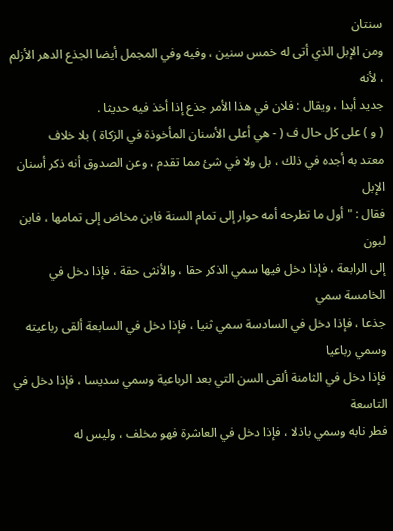سنتان
ومن الإبل الذي أتى له خمس سنين ، وفيه وفي المجمل أيضا الجذع الدهر الأزلم ، لأنه
جديد أبدا ، ويقال : فلان في هذا الأمر جذع إذا أخذ فيه حديثا .
( و ) على كل حال ف ( - هي أعلى الأسنان المأخوذة في الزكاة ) بلا خلاف
معتد به أجده في ذلك ، بل ولا في شئ مما تقدم ، وعن الصدوق أنه ذكر أسنان الإبل
فقال : " أول ما تطرحه أمه حوار إلى تمام السنة فابن مخاض إلى تمامها ، فابن لبون
إلى الرابعة ، فإذا دخل فيها سمي الذكر حقا ، والأنثى حقة ، فإذا دخل في الخامسة سمي
جذعا ، فإذا دخل في السادسة سمي ثنيا ، فإذا دخل في السابعة ألقى رباعيته وسمي رباعيا
فإذا دخل في الثامنة ألقى السن التي بعد الرباعية وسمي سديسا ، فإذا دخل في التاسعة
فطر نابه وسمي باذلا ، فإذا دخل في العاشرة فهو مخلف ، وليس له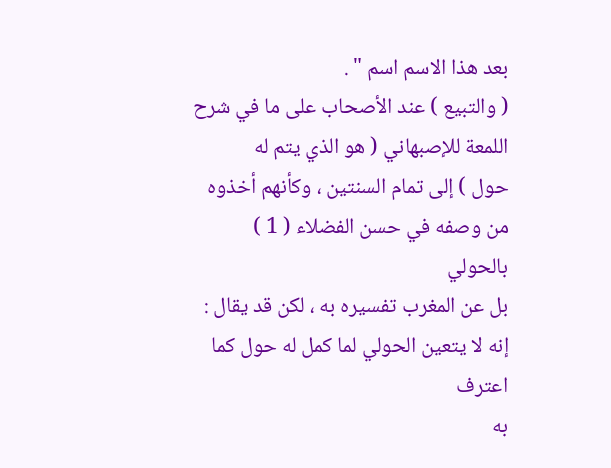بعد هذا الاسم اسم " .
( والتبيع ) عند الأصحاب على ما في شرح اللمعة للإصبهاني ( هو الذي يتم له
حول ) إلى تمام السنتين ، وكأنهم أخذوه من وصفه في حسن الفضلاء ( 1 ) بالحولي
بل عن المغرب تفسيره به ، لكن قد يقال : إنه لا يتعين الحولي لما كمل له حول كما اعترف
به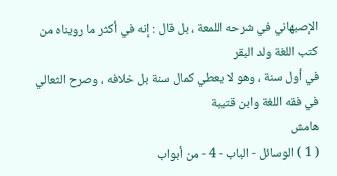الإصبهاني في شرحه اللمعة ، بل قال : إنه في أكثر ما رويناه من كتب اللغة ولد البقر
في أول سنة ، وهو لا يعطي كمال سنة بل خلافه ، وصرح الثعالي في فقه اللغة وابن قتيبة
هامش
( 1 ) الوسائل - الباب - 4 - من أبواب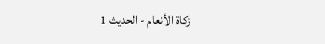زكاة الأنعام - الحديث 1